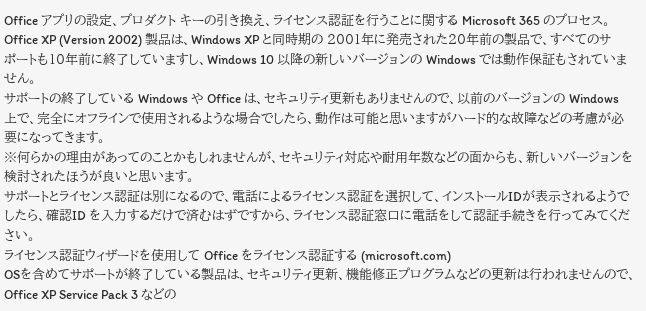Office アプリの設定、プロダクト キーの引き換え、ライセンス認証を行うことに関する Microsoft 365 のプロセス。
Office XP (Version 2002) 製品は、Windows XP と同時期の 2001年に発売された20年前の製品で、すべてのサポートも10年前に終了していますし、Windows 10 以降の新しいバージョンの Windows では動作保証もされていません。
サポートの終了している Windows や Office は、セキュリティ更新もありませんので、以前のバージョンの Windows 上で、完全にオフラインで使用されるような場合でしたら、動作は可能と思いますがハード的な故障などの考慮が必要になってきます。
※何らかの理由があってのことかもしれませんが、セキュリティ対応や耐用年数などの面からも、新しいバージョンを検討されたほうが良いと思います。
サポートとライセンス認証は別になるので、電話によるライセンス認証を選択して、インストールIDが表示されるようでしたら、確認ID を入力するだけで済むはずですから、ライセンス認証窓口に電話をして認証手続きを行ってみてください。
ライセンス認証ウィザードを使用して Office をライセンス認証する (microsoft.com)
OSを含めてサポートが終了している製品は、セキュリティ更新、機能修正プログラムなどの更新は行われませんので、Office XP Service Pack 3 などの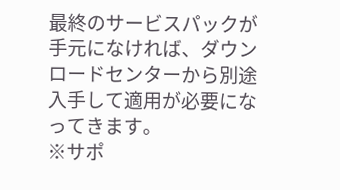最終のサービスパックが手元になければ、ダウンロードセンターから別途入手して適用が必要になってきます。
※サポ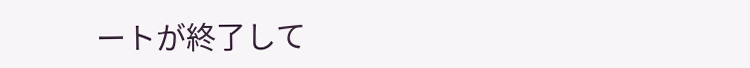ートが終了して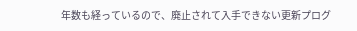年数も経っているので、廃止されて入手できない更新プログ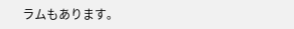ラムもあります。